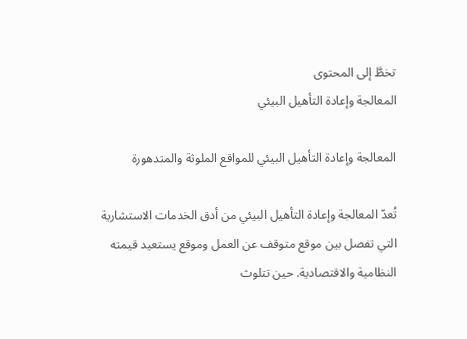تخطَّ إلى المحتوى
المعالجة وإعادة التأهيل البيئي

المعالجة وإعادة التأهيل البيئي للمواقع الملوثة والمتدهورة

تُعدّ المعالجة وإعادة التأهيل البيئي من أدق الخدمات الاستشارية التي تفصل بين موقع متوقف عن العمل وموقع يستعيد قيمته النظامية والاقتصادية. حين تتلوث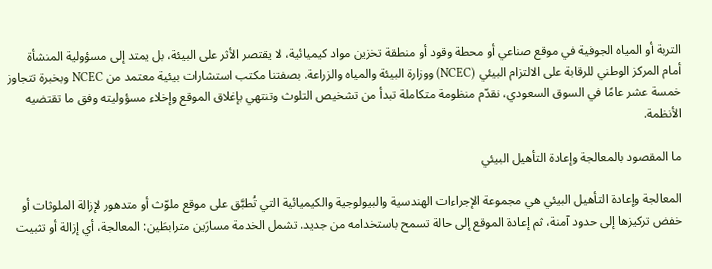التربة أو المياه الجوفية في موقع صناعي أو محطة وقود أو منطقة تخزين مواد كيميائية، لا يقتصر الأثر على البيئة، بل يمتد إلى مسؤولية المنشأة أمام المركز الوطني للرقابة على الالتزام البيئي (NCEC) ووزارة البيئة والمياه والزراعة. بصفتنا مكتب استشارات بيئية معتمد من NCEC وبخبرة تتجاوز خمسة عشر عامًا في السوق السعودي، نقدّم منظومة متكاملة تبدأ من تشخيص التلوث وتنتهي بإغلاق الموقع وإخلاء مسؤوليته وفق ما تقتضيه الأنظمة.

ما المقصود بالمعالجة وإعادة التأهيل البيئي

المعالجة وإعادة التأهيل البيئي هي مجموعة الإجراءات الهندسية والبيولوجية والكيميائية التي تُطبَّق على موقع ملوّث أو متدهور لإزالة الملوثات أو خفض تركيزها إلى حدود آمنة، ثم إعادة الموقع إلى حالة تسمح باستخدامه من جديد. تشمل الخدمة مسارَين مترابطَين: المعالجة، أي إزالة أو تثبيت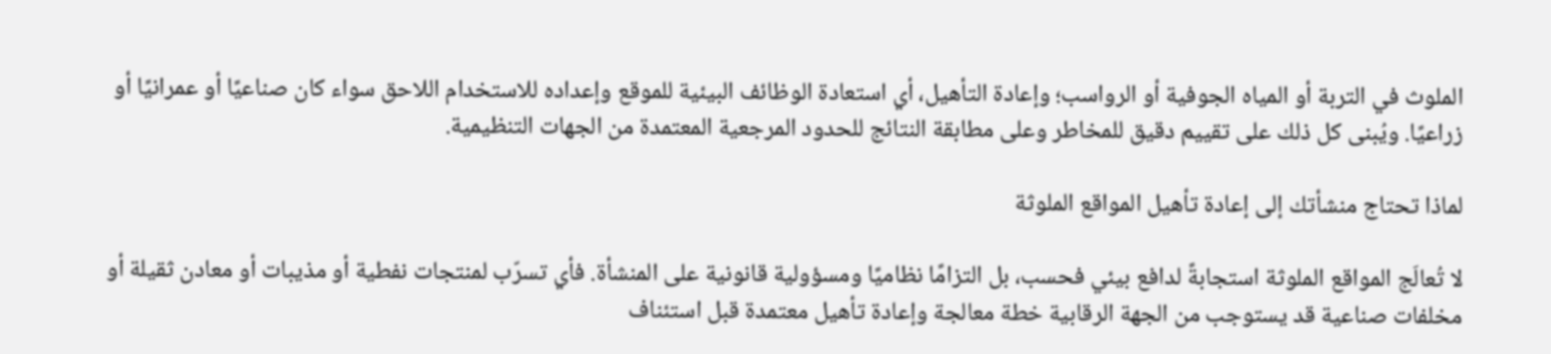الملوث في التربة أو المياه الجوفية أو الرواسب؛ وإعادة التأهيل، أي استعادة الوظائف البيئية للموقع وإعداده للاستخدام اللاحق سواء كان صناعيًا أو عمرانيًا أو زراعيًا. ويُبنى كل ذلك على تقييم دقيق للمخاطر وعلى مطابقة النتائج للحدود المرجعية المعتمدة من الجهات التنظيمية.

لماذا تحتاج منشأتك إلى إعادة تأهيل المواقع الملوثة

لا تُعالَج المواقع الملوثة استجابةً لدافع بيئي فحسب، بل التزامًا نظاميًا ومسؤولية قانونية على المنشأة. فأي تسرّب لمنتجات نفطية أو مذيبات أو معادن ثقيلة أو مخلفات صناعية قد يستوجب من الجهة الرقابية خطة معالجة وإعادة تأهيل معتمدة قبل استئناف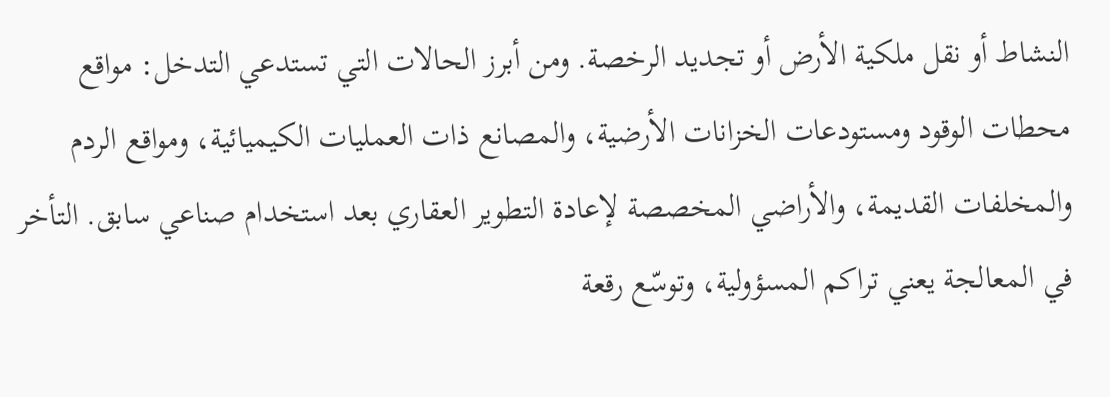النشاط أو نقل ملكية الأرض أو تجديد الرخصة. ومن أبرز الحالات التي تستدعي التدخل: مواقع محطات الوقود ومستودعات الخزانات الأرضية، والمصانع ذات العمليات الكيميائية، ومواقع الردم والمخلفات القديمة، والأراضي المخصصة لإعادة التطوير العقاري بعد استخدام صناعي سابق. التأخر في المعالجة يعني تراكم المسؤولية، وتوسّع رقعة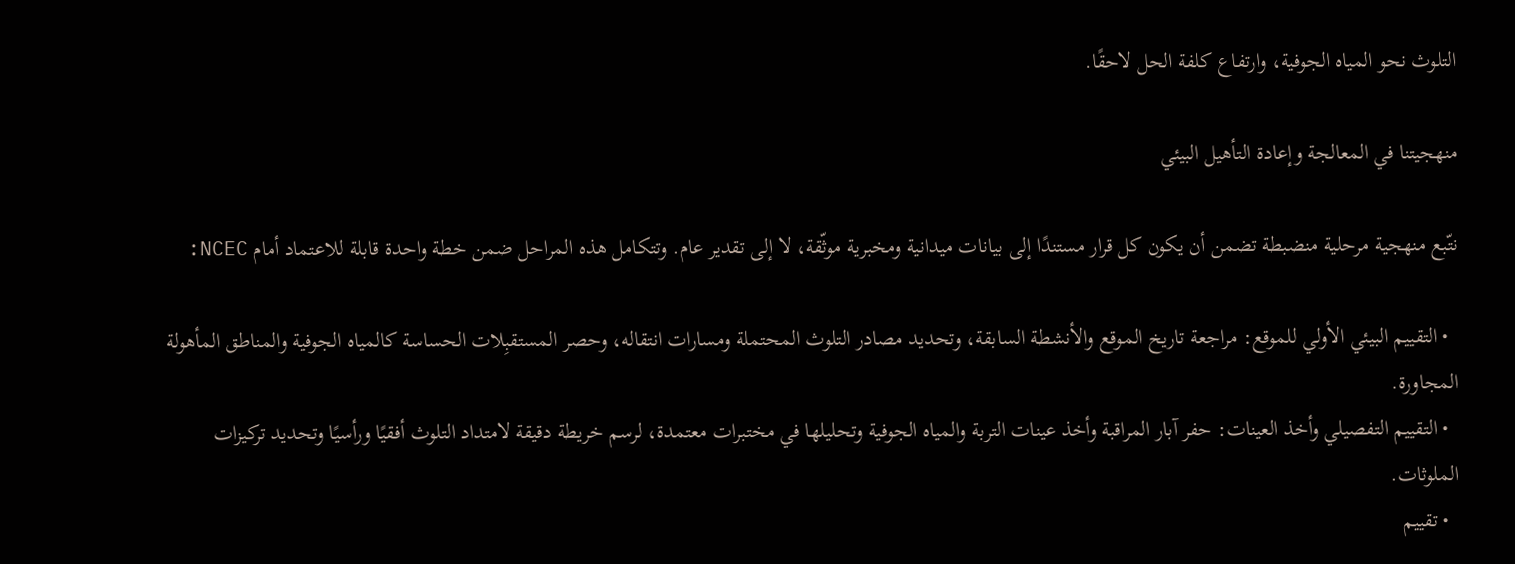التلوث نحو المياه الجوفية، وارتفاع كلفة الحل لاحقًا.

منهجيتنا في المعالجة وإعادة التأهيل البيئي

نتّبع منهجية مرحلية منضبطة تضمن أن يكون كل قرار مستندًا إلى بيانات ميدانية ومخبرية موثّقة، لا إلى تقدير عام. وتتكامل هذه المراحل ضمن خطة واحدة قابلة للاعتماد أمام NCEC:

  • التقييم البيئي الأولي للموقع: مراجعة تاريخ الموقع والأنشطة السابقة، وتحديد مصادر التلوث المحتملة ومسارات انتقاله، وحصر المستقبِلات الحساسة كالمياه الجوفية والمناطق المأهولة المجاورة.
  • التقييم التفصيلي وأخذ العينات: حفر آبار المراقبة وأخذ عينات التربة والمياه الجوفية وتحليلها في مختبرات معتمدة، لرسم خريطة دقيقة لامتداد التلوث أفقيًا ورأسيًا وتحديد تركيزات الملوثات.
  • تقييم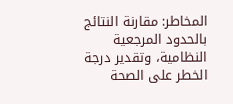المخاطر: مقارنة النتائج بالحدود المرجعية النظامية، وتقدير درجة الخطر على الصحة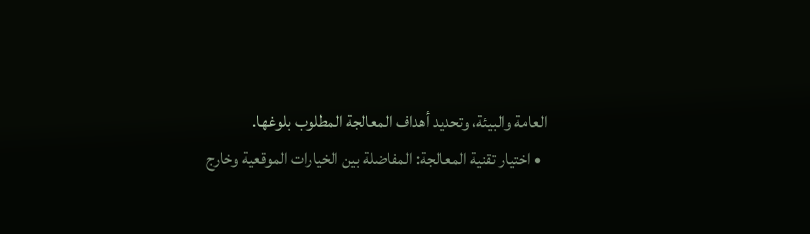العامة والبيئة، وتحديد أهداف المعالجة المطلوب بلوغها.
  • اختيار تقنية المعالجة: المفاضلة بين الخيارات الموقعية وخارج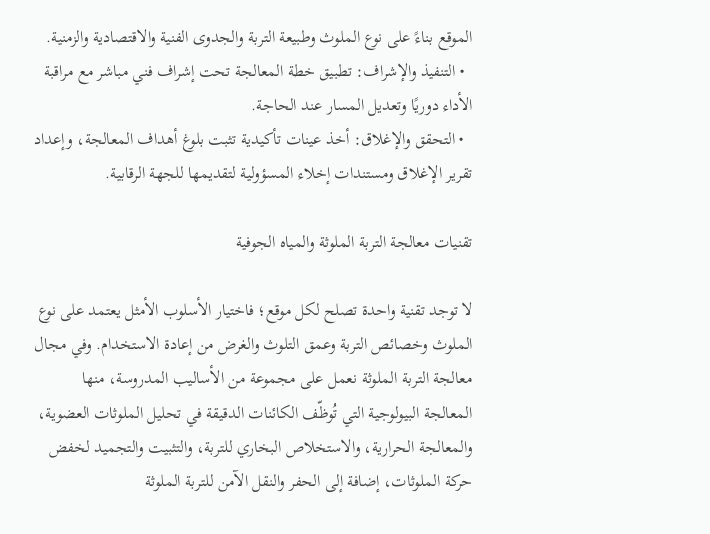الموقع بناءً على نوع الملوث وطبيعة التربة والجدوى الفنية والاقتصادية والزمنية.
  • التنفيذ والإشراف: تطبيق خطة المعالجة تحت إشراف فني مباشر مع مراقبة الأداء دوريًا وتعديل المسار عند الحاجة.
  • التحقق والإغلاق: أخذ عينات تأكيدية تثبت بلوغ أهداف المعالجة، وإعداد تقرير الإغلاق ومستندات إخلاء المسؤولية لتقديمها للجهة الرقابية.

تقنيات معالجة التربة الملوثة والمياه الجوفية

لا توجد تقنية واحدة تصلح لكل موقع؛ فاختيار الأسلوب الأمثل يعتمد على نوع الملوث وخصائص التربة وعمق التلوث والغرض من إعادة الاستخدام. وفي مجال معالجة التربة الملوثة نعمل على مجموعة من الأساليب المدروسة، منها المعالجة البيولوجية التي تُوظّف الكائنات الدقيقة في تحليل الملوثات العضوية، والمعالجة الحرارية، والاستخلاص البخاري للتربة، والتثبيت والتجميد لخفض حركة الملوثات، إضافة إلى الحفر والنقل الآمن للتربة الملوثة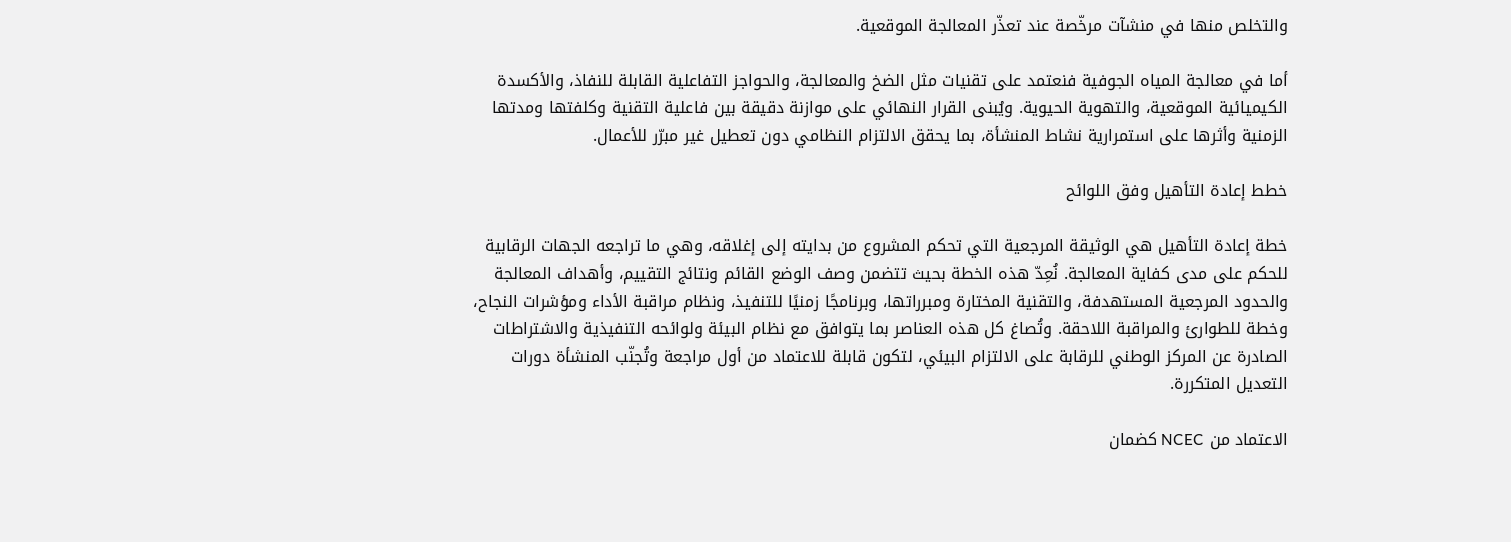والتخلص منها في منشآت مرخّصة عند تعذّر المعالجة الموقعية.

أما في معالجة المياه الجوفية فنعتمد على تقنيات مثل الضخ والمعالجة، والحواجز التفاعلية القابلة للنفاذ، والأكسدة الكيميائية الموقعية، والتهوية الحيوية. ويُبنى القرار النهائي على موازنة دقيقة بين فاعلية التقنية وكلفتها ومدتها الزمنية وأثرها على استمرارية نشاط المنشأة، بما يحقق الالتزام النظامي دون تعطيل غير مبرّر للأعمال.

خطط إعادة التأهيل وفق اللوائح

خطة إعادة التأهيل هي الوثيقة المرجعية التي تحكم المشروع من بدايته إلى إغلاقه، وهي ما تراجعه الجهات الرقابية للحكم على مدى كفاية المعالجة. نُعِدّ هذه الخطة بحيث تتضمن وصف الوضع القائم ونتائج التقييم، وأهداف المعالجة والحدود المرجعية المستهدفة، والتقنية المختارة ومبرراتها، وبرنامجًا زمنيًا للتنفيذ، ونظام مراقبة الأداء ومؤشرات النجاح، وخطة للطوارئ والمراقبة اللاحقة. وتُصاغ كل هذه العناصر بما يتوافق مع نظام البيئة ولوائحه التنفيذية والاشتراطات الصادرة عن المركز الوطني للرقابة على الالتزام البيئي، لتكون قابلة للاعتماد من أول مراجعة وتُجنّب المنشأة دورات التعديل المتكررة.

الاعتماد من NCEC كضمان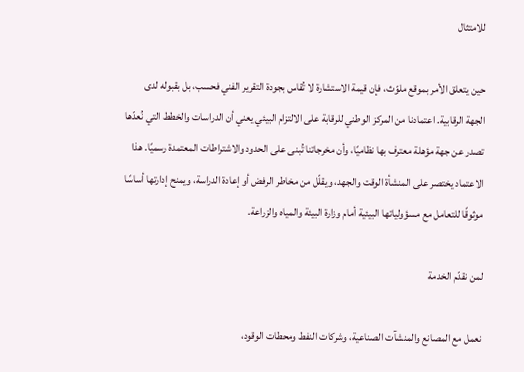للامتثال

حين يتعلق الأمر بموقع ملوّث، فإن قيمة الاستشارة لا تُقاس بجودة التقرير الفني فحسب، بل بقبوله لدى الجهة الرقابية. اعتمادنا من المركز الوطني للرقابة على الالتزام البيئي يعني أن الدراسات والخطط التي نُعدّها تصدر عن جهة مؤهلة معترف بها نظاميًا، وأن مخرجاتنا تُبنى على الحدود والاشتراطات المعتمدة رسميًا. هذا الاعتماد يختصر على المنشأة الوقت والجهد، ويقلّل من مخاطر الرفض أو إعادة الدراسة، ويمنح إدارتها أساسًا موثوقًا للتعامل مع مسؤولياتها البيئية أمام وزارة البيئة والمياه والزراعة.

لمن نقدّم الخدمة

نعمل مع المصانع والمنشآت الصناعية، وشركات النفط ومحطات الوقود،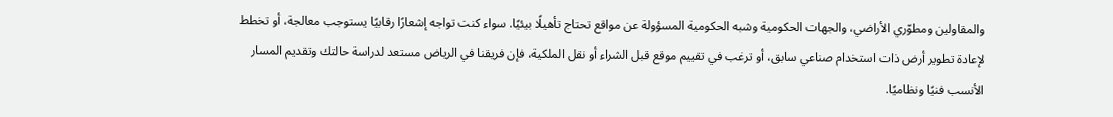والمقاولين ومطوّري الأراضي، والجهات الحكومية وشبه الحكومية المسؤولة عن مواقع تحتاج تأهيلًا بيئيًا. سواء كنت تواجه إشعارًا رقابيًا يستوجب معالجة، أو تخطط لإعادة تطوير أرض ذات استخدام صناعي سابق، أو ترغب في تقييم موقع قبل الشراء أو نقل الملكية، فإن فريقنا في الرياض مستعد لدراسة حالتك وتقديم المسار الأنسب فنيًا ونظاميًا.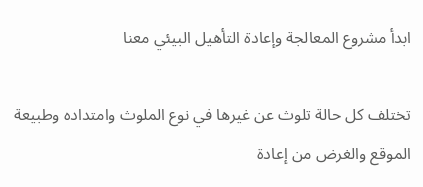ابدأ مشروع المعالجة وإعادة التأهيل البيئي معنا

تختلف كل حالة تلوث عن غيرها في نوع الملوث وامتداده وطبيعة الموقع والغرض من إعادة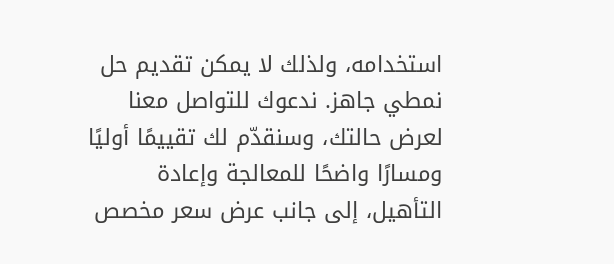استخدامه، ولذلك لا يمكن تقديم حل نمطي جاهز. ندعوك للتواصل معنا لعرض حالتك، وسنقدّم لك تقييمًا أوليًا ومسارًا واضحًا للمعالجة وإعادة التأهيل، إلى جانب عرض سعر مخصص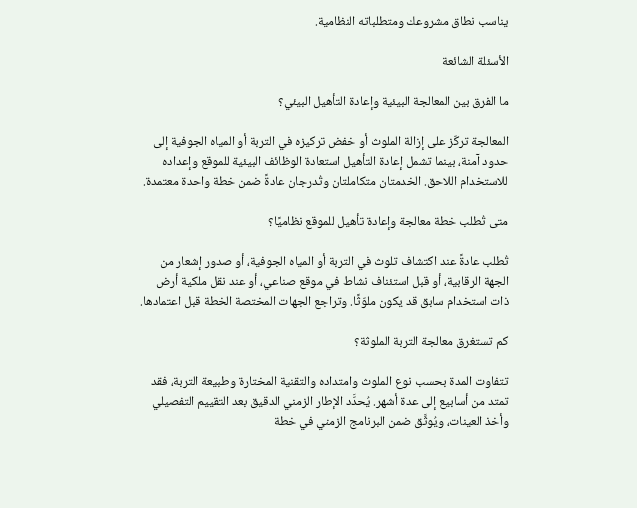يناسب نطاق مشروعك ومتطلباته النظامية.

الأسئلة الشائعة

ما الفرق بين المعالجة البيئية وإعادة التأهيل البيئي؟

المعالجة تركّز على إزالة الملوث أو خفض تركيزه في التربة أو المياه الجوفية إلى حدود آمنة، بينما تشمل إعادة التأهيل استعادة الوظائف البيئية للموقع وإعداده للاستخدام اللاحق. الخدمتان متكاملتان وتُدرجان عادةً ضمن خطة واحدة معتمدة.

متى تُطلب خطة معالجة وإعادة تأهيل للموقع نظاميًا؟

تُطلب عادةً عند اكتشاف تلوث في التربة أو المياه الجوفية، أو صدور إشعار من الجهة الرقابية، أو قبل استئناف نشاط في موقع صناعي، أو عند نقل ملكية أرض ذات استخدام سابق قد يكون ملوّثًا. وتراجع الجهات المختصة الخطة قبل اعتمادها.

كم تستغرق معالجة التربة الملوثة؟

تتفاوت المدة بحسب نوع الملوث وامتداده والتقنية المختارة وطبيعة التربة، فقد تمتد من أسابيع إلى عدة أشهر. يُحدَّد الإطار الزمني الدقيق بعد التقييم التفصيلي وأخذ العينات، ويُوثَّق ضمن البرنامج الزمني في خطة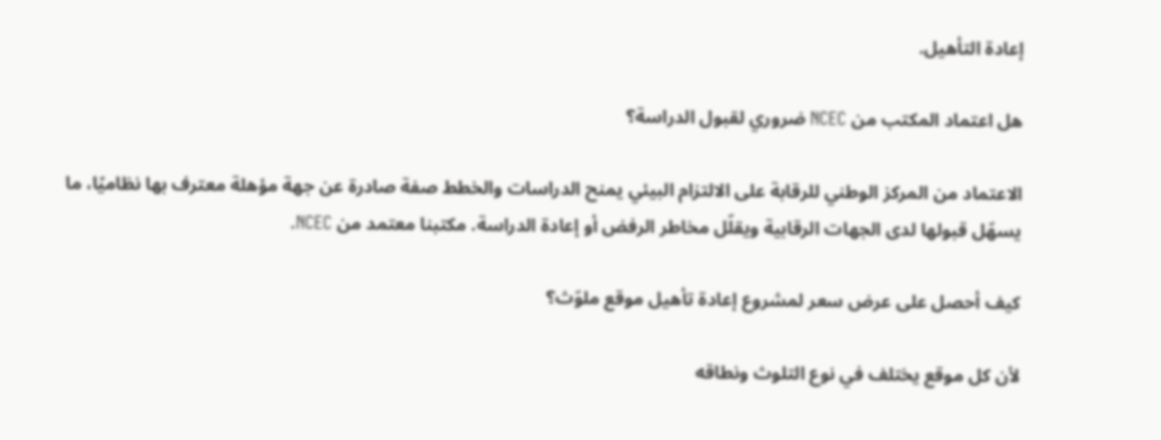إعادة التأهيل.

هل اعتماد المكتب من NCEC ضروري لقبول الدراسة؟

الاعتماد من المركز الوطني للرقابة على الالتزام البيئي يمنح الدراسات والخطط صفة صادرة عن جهة مؤهلة معترف بها نظاميًا، ما يسهّل قبولها لدى الجهات الرقابية ويقلّل مخاطر الرفض أو إعادة الدراسة. مكتبنا معتمد من NCEC.

كيف أحصل على عرض سعر لمشروع إعادة تأهيل موقع ملوّث؟

لأن كل موقع يختلف في نوع التلوث ونطاقه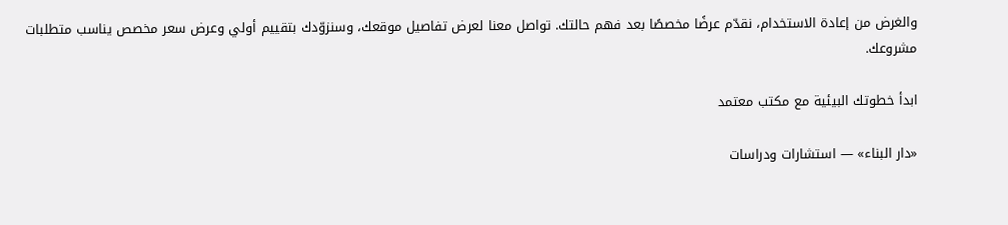والغرض من إعادة الاستخدام، نقدّم عرضًا مخصصًا بعد فهم حالتك. تواصل معنا لعرض تفاصيل موقعك، وسنزوّدك بتقييم أولي وعرض سعر مخصص يناسب متطلبات مشروعك.

ابدأ خطوتك البيئية مع مكتب معتمد

«دار البناء» — استشارات ودراسات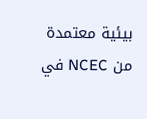بيئية معتمدة من NCEC في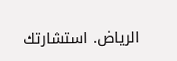الرياض. استشارتك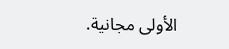الأولى مجانية.